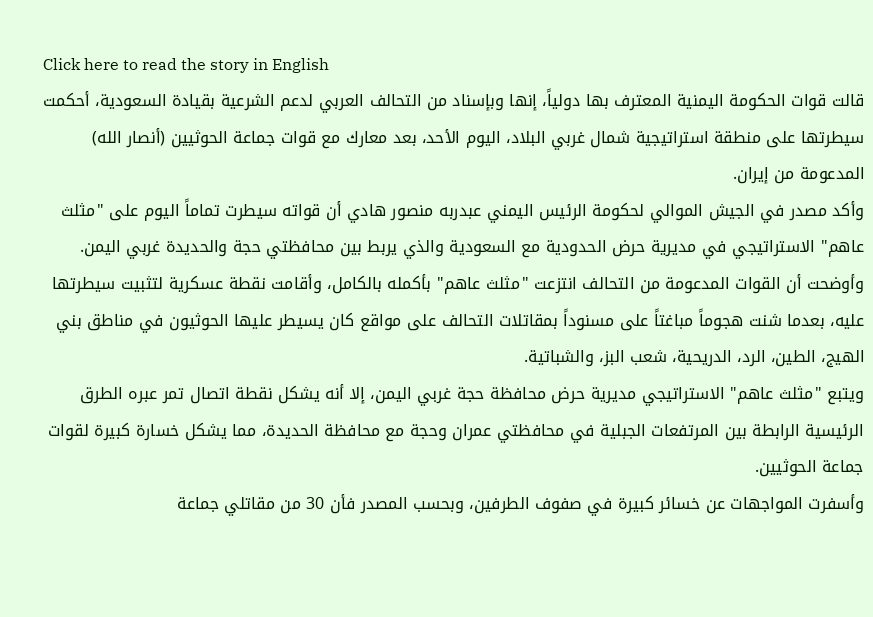Click here to read the story in English
قالت قوات الحكومة اليمنية المعترف بها دولياً، إنها وبإسناد من التحالف العربي لدعم الشرعية بقيادة السعودية، أحكمت سيطرتها على منطقة استراتيجية شمال غربي البلاد، اليوم الأحد، بعد معارك مع قوات جماعة الحوثيين (أنصار الله) المدعومة من إيران.
وأكد مصدر في الجيش الموالي لحكومة الرئيس اليمني عبدربه منصور هادي أن قواته سيطرت تماماً اليوم على "مثلث عاهم" الاستراتيجي في مديرية حرض الحدودية مع السعودية والذي يربط بين محافظتي حجة والحديدة غربي اليمن.
وأوضحت أن القوات المدعومة من التحالف انتزعت "مثلث عاهم" بأكمله بالكامل، وأقامت نقطة عسكرية لتثبيت سيطرتها عليه، بعدما شنت هجوماً مباغتاً على مسنوداً بمقاتلات التحالف على مواقع كان يسيطر عليها الحوثيون في مناطق بني الهيج، الطين، الرد، الدريحية، شعب البز، والشباتية.
ويتبع "مثلث عاهم" الاستراتيجي مديرية حرض محافظة حجة غربي اليمن، إلا أنه يشكل نقطة اتصال تمر عبره الطرق الرئيسية الرابطة بين المرتفعات الجبلية في محافظتي عمران وحجة مع محافظة الحديدة، مما يشكل خسارة كبيرة لقوات جماعة الحوثيين.
وأسفرت المواجهات عن خسائر كبيرة في صفوف الطرفين، وبحسب المصدر فأن 30 من مقاتلي جماعة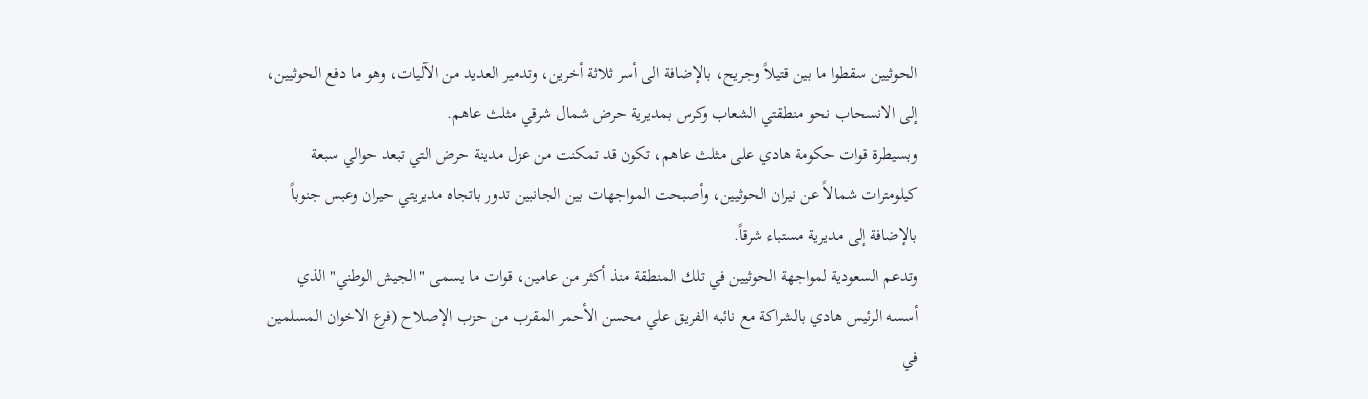الحوثيين سقطوا ما بين قتيلاً وجريح، بالإضافة الى أسر ثلاثة أخرين، وتدمير العديد من الآليات، وهو ما دفع الحوثيين، إلى الانسحاب نحو منطقتي الشعاب وكرس بمديرية حرض شمال شرقي مثلث عاهم.
وبسيطرة قوات حكومة هادي على مثلث عاهم، تكون قد تمكنت من عزل مدينة حرض التي تبعد حوالي سبعة كيلومترات شمالاً عن نيران الحوثيين، وأصبحت المواجهات بين الجانبين تدور باتجاه مديريتي حيران وعبس جنوباً بالإضافة إلى مديرية مستباء شرقاً.
وتدعم السعودية لمواجهة الحوثيين في تلك المنطقة منذ أكثر من عامين، قوات ما يسمى "الجيش الوطني" الذي أسسه الرئيس هادي بالشراكة مع نائبه الفريق علي محسن الأحمر المقرب من حزب الإصلاح (فرع الاخوان المسلمين في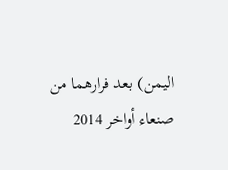اليمن) بعد فرارهما من صنعاء أواخر 2014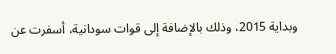وبداية 2015، وذلك بالإضافة إلى قوات سودانية، أسفرت عن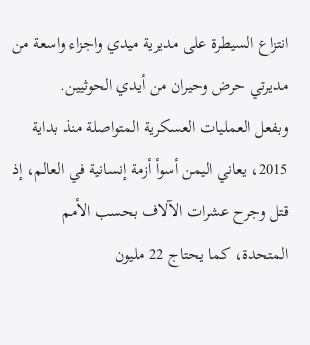انتزاع السيطرة على مديرية ميدي واجزاء واسعة من مديرتي حرض وحيران من أيدي الحوثيين.
وبفعل العمليات العسكرية المتواصلة منذ بداية 2015، يعاني اليمن أسوأ أزمة إنسانية في العالم، إذ قتل وجرح عشرات الآلاف بحسب الأمم المتحدة، كما يحتاج 22 مليون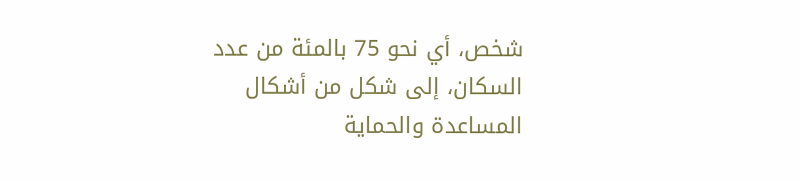شخص، أي نحو 75 بالمئة من عدد السكان، إلى شكل من أشكال المساعدة والحماية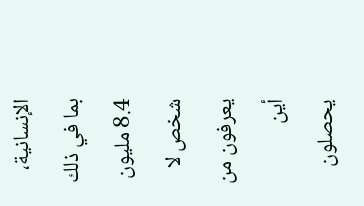الإنسانية، بما في ذلك 8.4 مليون شخص لا يعرفون من أين يحصلون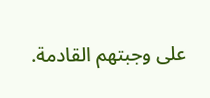على وجبتهم القادمة.